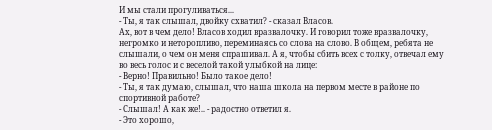И мы стали прогуливаться...
- Ты, я так слышал, двойку схватил? - сказал Власов.
Ах, вот в чем дело! Власов ходил вразвалочку. И говорил тоже вразвалочку, негромко и неторопливо, переминаясь со слова на слово. В общем, ребята не слышали, о чем он меня спрашивал. А я, чтобы сбить всех с толку, отвечал ему во весь голос и с веселой такой улыбкой на лице:
- Верно! Правильно! Было такое дело!
- Ты, я так думаю, слышал, что наша школа на первом месте в районе по спортивной работе?
- Слышал! А как же!.. - радостно ответил я.
- Это хорошо,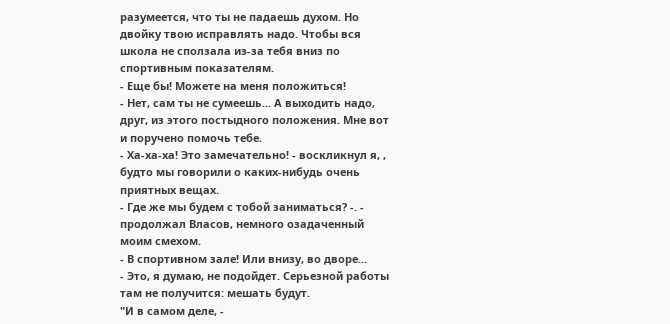разумеется, что ты не падаешь духом. Но двойку твою исправлять надо. Чтобы вся школа не сползала из-за тебя вниз по спортивным показателям.
- Еще бы! Можете на меня положиться!
- Нет, сам ты не сумеешь... А выходить надо, друг, из этого постыдного положения. Мне вот и поручено помочь тебе.
- Ха-ха-ха! Это замечательно! - воскликнул я, , будто мы говорили о каких-нибудь очень приятных вещах.
- Где же мы будем с тобой заниматься? -. - продолжал Власов, немного озадаченный моим смехом.
- В спортивном зале! Или внизу, во дворе...
- Это, я думаю, не подойдет. Серьезной работы там не получится: мешать будут.
"И в самом деле, -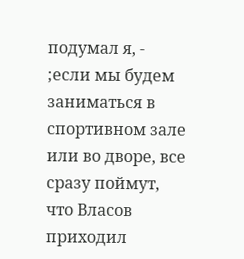подумал я, - ;если мы будем заниматься в спортивном зале или во дворе, все сразу поймут, что Власов приходил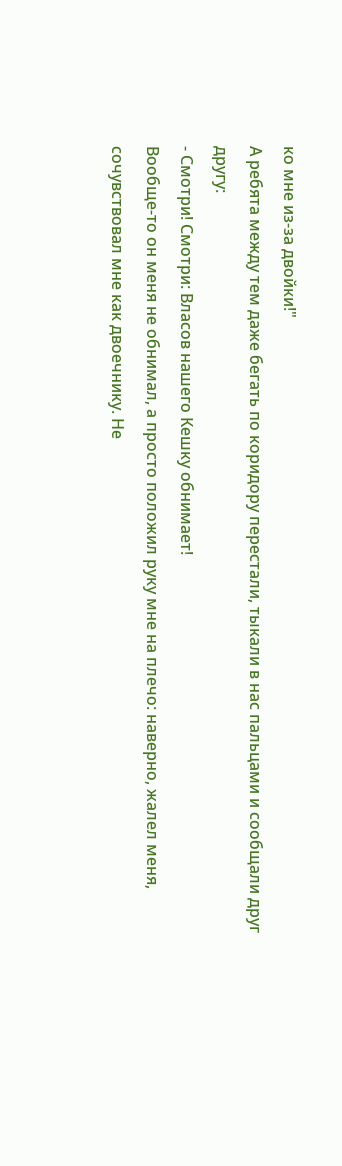ко мне из-за двойки!"
А ребята между тем даже бегать по коридору перестали, тыкали в нас пальцами и сообщали друг другу:
- Смотри! Смотри: Власов нашего Кешку обнимает!
Вообще-то он меня не обнимал, а просто положил руку мне на плечо: наверно, жалел меня, сочувствовал мне как двоечнику. Не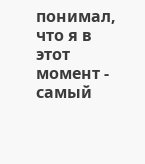понимал, что я в этот момент - самый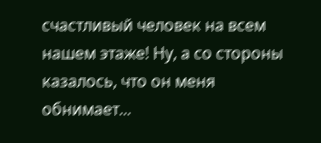счастливый человек на всем нашем этаже! Ну, а со стороны казалось, что он меня обнимает...